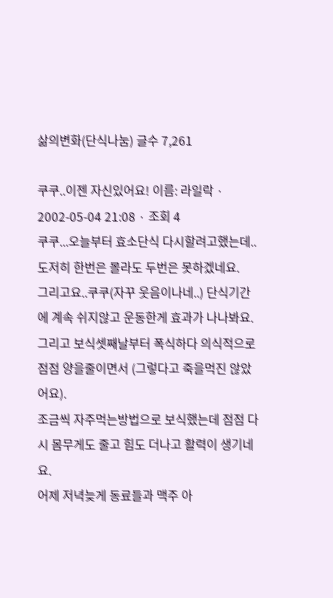삶의변화(단식나눔) 글수 7,261

쿠쿠..이젠 자신있어요! 이름: 라일락 · 2002-05-04 21:08 · 조회 4
쿠쿠...오늘부터 효소단식 다시할려고했는데..
도저히 한번은 몰라도 두번은 못하겠네요.
그리고요..쿠쿠(자꾸 웃음이나네..) 단식기간에 계속 쉬지않고 운동한게 효과가 나나봐요.
그리고 보식셋째날부터 폭식하다 의식적으로 점점 양을줄이면서 (그렇다고 죽을먹진 않았어요).
조금씩 자주먹는방법으로 보식했는데 점점 다시 몸무게도 줄고 힘도 더나고 활력이 생기네요.
어제 저녁늦게 동료들과 맥주 아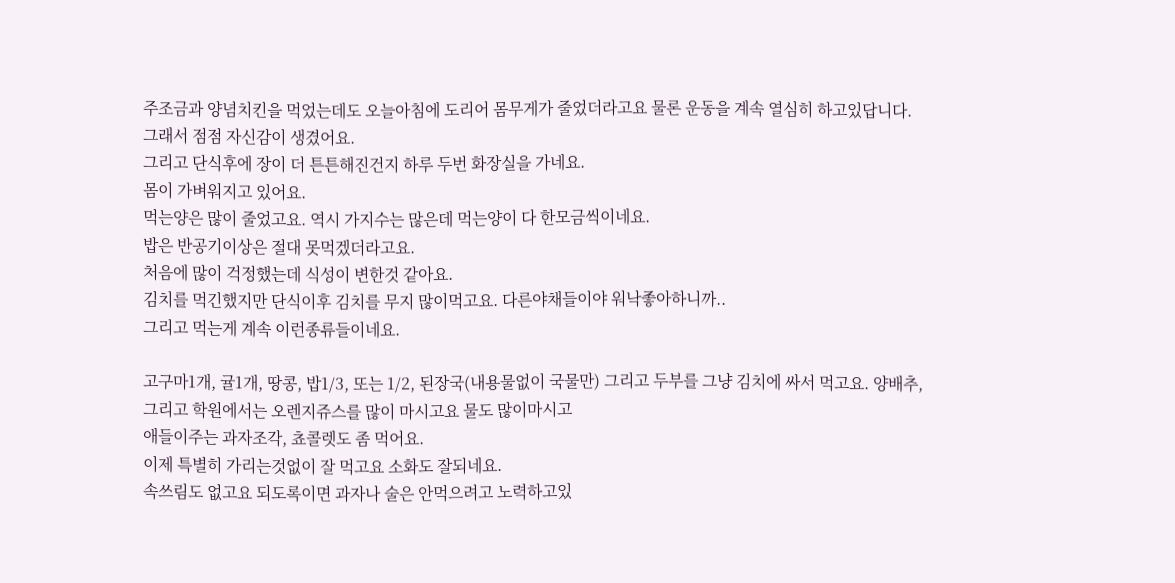주조금과 양념치킨을 먹었는데도 오늘아침에 도리어 몸무게가 줄었더라고요 물론 운동을 계속 열심히 하고있답니다.
그래서 점점 자신감이 생겼어요.
그리고 단식후에 장이 더 튼튼해진건지 하루 두번 화장실을 가네요.
몸이 가벼워지고 있어요.
먹는양은 많이 줄었고요. 역시 가지수는 많은데 먹는양이 다 한모금씩이네요.
밥은 반공기이상은 절대 못먹겠더라고요.
처음에 많이 걱정했는데 식성이 변한것 같아요.
김치를 먹긴했지만 단식이후 김치를 무지 많이먹고요. 다른야채들이야 워낙좋아하니까..
그리고 먹는게 계속 이런종류들이네요.

고구마1개, 귤1개, 땅콩, 밥1/3, 또는 1/2, 된장국(내용물없이 국물만) 그리고 두부를 그냥 김치에 싸서 먹고요. 양배추,
그리고 학원에서는 오렌지쥬스를 많이 마시고요 물도 많이마시고
애들이주는 과자조각, 쵸콜렛도 좀 먹어요.
이제 특별히 가리는것없이 잘 먹고요 소화도 잘되네요.
속쓰림도 없고요 되도록이면 과자나 술은 안먹으려고 노력하고있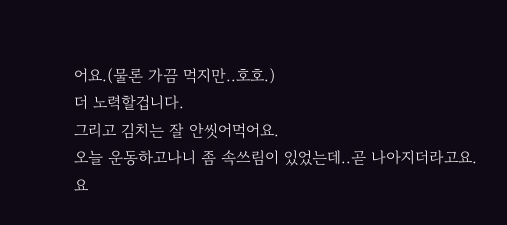어요.(물론 가끔 먹지만..호호.)
더 노력할겁니다.
그리고 김치는 잘 안씻어먹어요.
오늘 운동하고나니 좀 속쓰림이 있었는데..곧 나아지더라고요.
요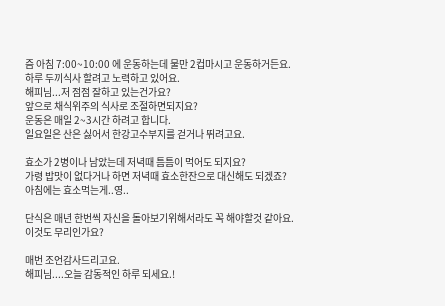즘 아침 7:00~10:00 에 운동하는데 물만 2컵마시고 운동하거든요.
하루 두끼식사 할려고 노력하고 있어요.
해피님...저 점점 잘하고 있는건가요?
앞으로 채식위주의 식사로 조절하면되지요?
운동은 매일 2~3시간 하려고 합니다.
일요일은 산은 싫어서 한강고수부지를 걷거나 뛰려고요.

효소가 2병이나 남았는데 저녁때 틈틈이 먹어도 되지요?
가령 밥맛이 없다거나 하면 저녁때 효소한잔으로 대신해도 되겠죠?
아침에는 효소먹는게..영..

단식은 매년 한번씩 자신을 돌아보기위해서라도 꼭 해야할것 같아요.
이것도 무리인가요?

매번 조언감사드리고요.
해피님....오늘 감동적인 하루 되세요.!